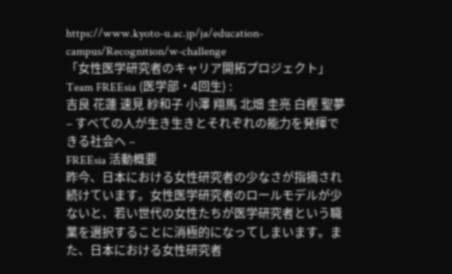https://www.kyoto-u.ac.jp/ja/education-campus/Recognition/w-challenge
「女性医学研究者のキャリア開拓プロジェクト」
Team FREEsia (医学部・4回生) :
吉良 花蓮 速見 紗和子 小澤 翔馬 北畑 圭亮 白樫 聖夢
– すべての人が生き生きとそれぞれの能力を発揮できる社会へ –
FREEsia 活動概要
昨今、日本における女性研究者の少なさが指摘され続けています。女性医学研究者のロールモデルが少ないと、若い世代の女性たちが医学研究者という職業を選択することに消極的になってしまいます。また、日本における女性研究者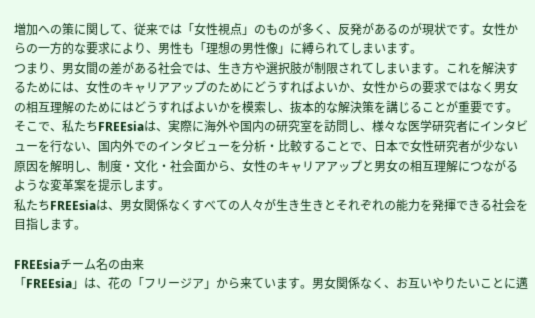増加への策に関して、従来では「女性視点」のものが多く、反発があるのが現状です。女性からの一方的な要求により、男性も「理想の男性像」に縛られてしまいます。
つまり、男女間の差がある社会では、生き方や選択肢が制限されてしまいます。これを解決するためには、女性のキャリアアップのためにどうすればよいか、女性からの要求ではなく男女の相互理解のためにはどうすればよいかを模索し、抜本的な解決策を講じることが重要です。
そこで、私たちFREEsiaは、実際に海外や国内の研究室を訪問し、様々な医学研究者にインタビューを行ない、国内外でのインタビューを分析・比較することで、日本で女性研究者が少ない原因を解明し、制度・文化・社会面から、女性のキャリアアップと男女の相互理解につながるような変革案を提示します。
私たちFREEsiaは、男女関係なくすべての人々が生き生きとそれぞれの能力を発揮できる社会を目指します。

FREEsiaチーム名の由来
「FREEsia」は、花の「フリージア」から来ています。男女関係なく、お互いやりたいことに邁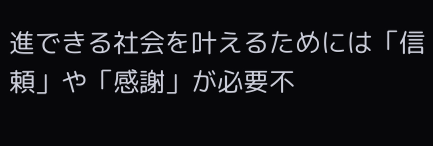進できる社会を叶えるためには「信頼」や「感謝」が必要不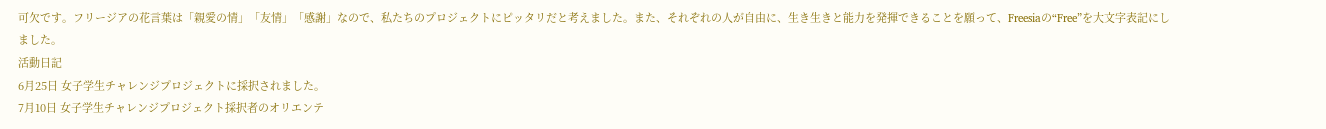可欠です。フリージアの花言葉は「親愛の情」「友情」「感謝」なので、私たちのプロジェクトにピッタリだと考えました。また、それぞれの人が自由に、生き生きと能力を発揮できることを願って、Freesiaの“Free”を大文字表記にしました。
活動日記
6月25日 女子学生チャレンジプロジェクトに採択されました。
7月10日 女子学生チャレンジプロジェクト採択者のオリエンテ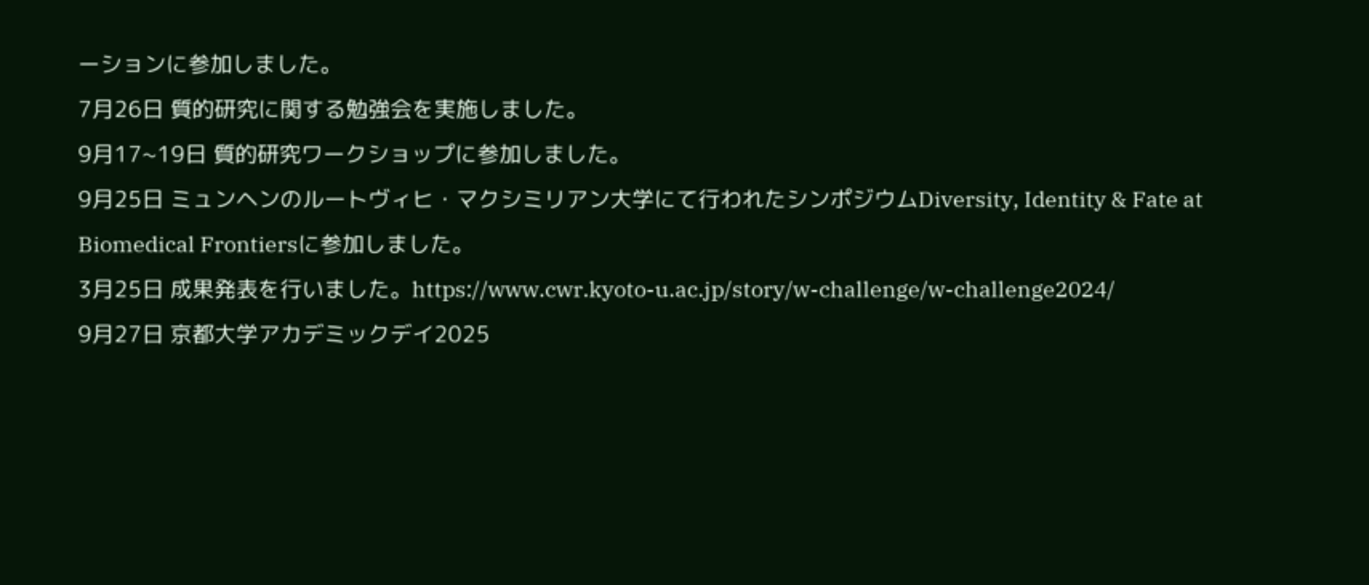ーションに参加しました。
7月26日 質的研究に関する勉強会を実施しました。
9月17~19日 質的研究ワークショップに参加しました。
9月25日 ミュンヘンのルートヴィヒ・マクシミリアン大学にて行われたシンポジウムDiversity, Identity & Fate at Biomedical Frontiersに参加しました。
3月25日 成果発表を行いました。https://www.cwr.kyoto-u.ac.jp/story/w-challenge/w-challenge2024/
9月27日 京都大学アカデミックデイ2025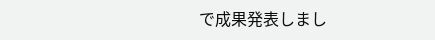で成果発表しまし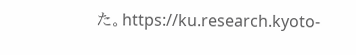た。https://ku.research.kyoto-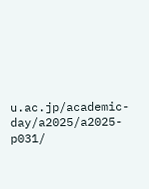u.ac.jp/academic-day/a2025/a2025-p031/